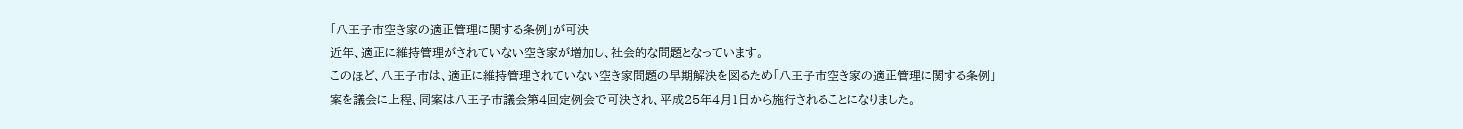「八王子市空き家の適正管理に関する条例」が可決
近年、適正に維持管理がされていない空き家が増加し、社会的な問題となっています。
このほど、八王子市は、適正に維持管理されていない空き家問題の早期解決を図るため「八王子市空き家の適正管理に関する条例」案を議会に上程、同案は八王子市議会第4回定例会で可決され、平成25年4月1日から施行されることになりました。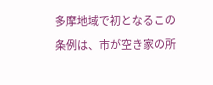多摩地域で初となるこの条例は、市が空き家の所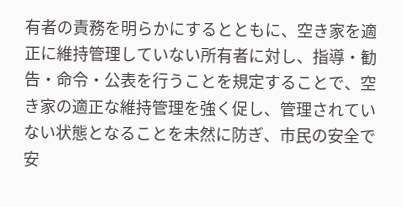有者の責務を明らかにするとともに、空き家を適正に維持管理していない所有者に対し、指導・勧告・命令・公表を行うことを規定することで、空き家の適正な維持管理を強く促し、管理されていない状態となることを未然に防ぎ、市民の安全で安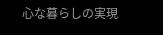心な暮らしの実現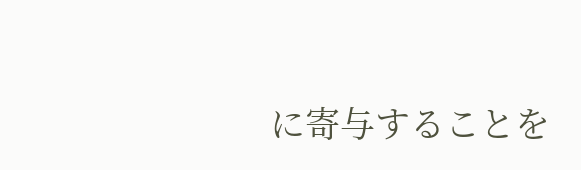に寄与することを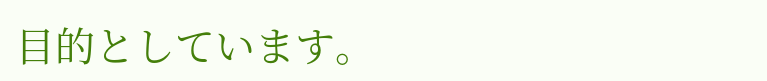目的としています。